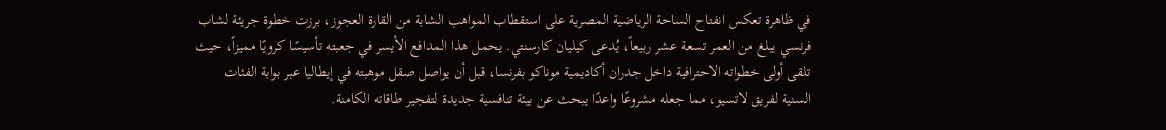في ظاهرة تعكس انفتاح الساحة الرياضية المصرية على استقطاب المواهب الشابة من القارة العجوز، برزت خطوة جريئة لشاب فرنسي يبلغ من العمر تسعة عشر ربيعاً، يُدعى كيليان كارسنتي. يحمل هذا المدافع الأيسر في جعبته تأسيسًا كرويًا مميزاً، حيث تلقى أولى خطواته الاحترافية داخل جدران أكاديمية موناكو بفرنسا، قبل أن يواصل صقل موهبته في إيطاليا عبر بوابة الفئات السنية لفريق لاتسيو، مما جعله مشروعًا واعدًا يبحث عن بيئة تنافسية جديدة لتفجير طاقاته الكامنة.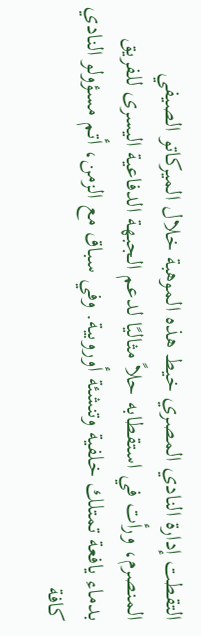التقطت إدارة النادي المصري خيط هذه الموهبة خلال الميركاتو الصيفي المنصرم، ورأت في استقطابه حلاً مثاليًا لدعم الجبهة الدفاعية اليسرى للفريق بدماء يافعة تمتلك خلفية وتنشئة أوروبية. وفي سباق مع الزمن، أتم مسؤولو النادي كافة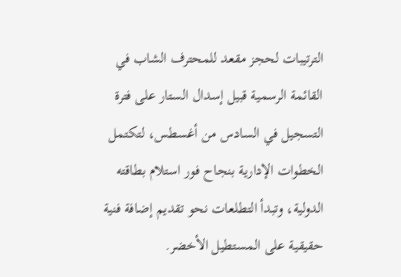الترتيبات لحجز مقعد للمحترف الشاب في القائمة الرسمية قبيل إسدال الستار على فترة التسجيل في السادس من أغسطس، لتكتمل الخطوات الإدارية بنجاح فور استلام بطاقته الدولية، وتبدأ التطلعات نحو تقديم إضافة فنية حقيقية على المستطيل الأخضر.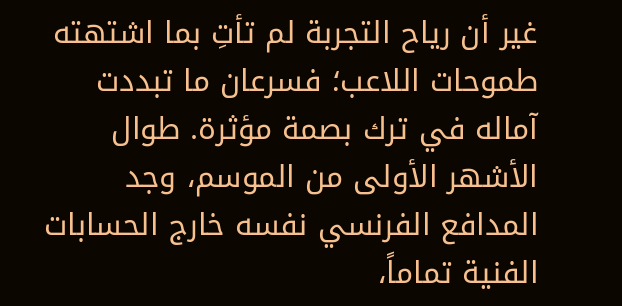غير أن رياح التجربة لم تأتِ بما اشتهته طموحات اللاعب؛ فسرعان ما تبددت آماله في ترك بصمة مؤثرة. طوال الأشهر الأولى من الموسم، وجد المدافع الفرنسي نفسه خارج الحسابات الفنية تماماً،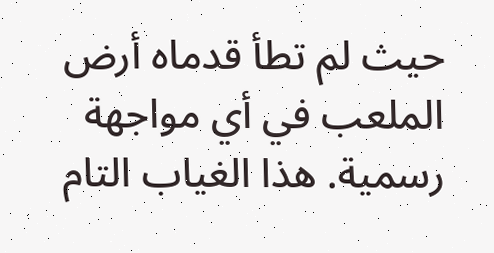حيث لم تطأ قدماه أرض الملعب في أي مواجهة رسمية. هذا الغياب التام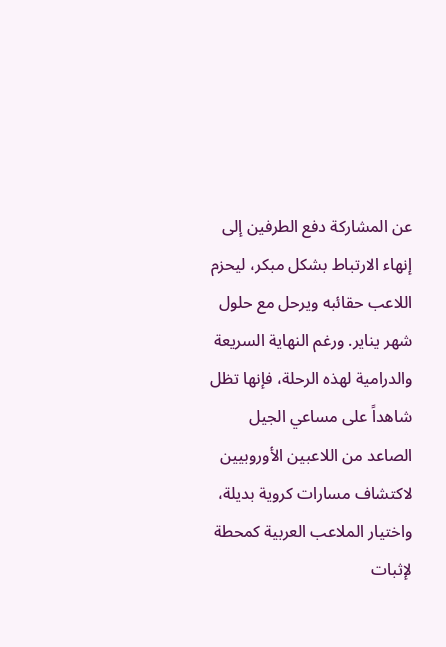عن المشاركة دفع الطرفين إلى إنهاء الارتباط بشكل مبكر، ليحزم اللاعب حقائبه ويرحل مع حلول شهر يناير. ورغم النهاية السريعة والدرامية لهذه الرحلة، فإنها تظل شاهداً على مساعي الجيل الصاعد من اللاعبين الأوروبيين لاكتشاف مسارات كروية بديلة، واختيار الملاعب العربية كمحطة لإثبات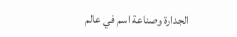الجدارة وصناعة اسم في عالم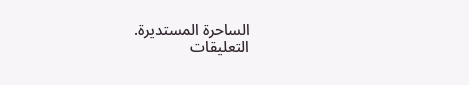الساحرة المستديرة.
التعليقات